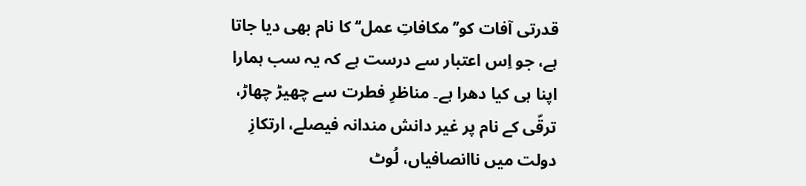قدرتی آفات کو’’مکافاتِ عمل‘‘ کا نام بھی دیا جاتا ہے، جو اِس اعتبار سے درست ہے کہ یہ سب ہمارا اپنا ہی کیا دھرا ہے۔ مناظرِ فطرت سے چھیڑ چھاڑ، ترقّی کے نام پر غیر دانش مندانہ فیصلے، ارتکازِ دولت میں ناانصافیاں، لُوٹ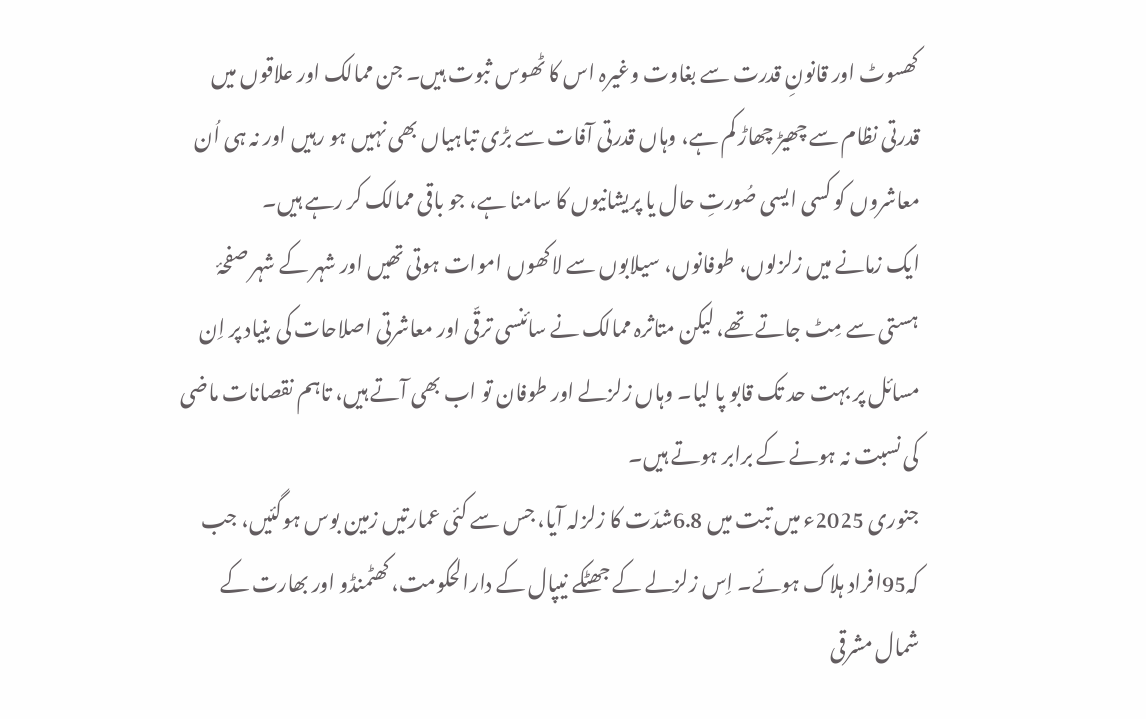کھسوٹ اور قانونِ قدرت سے بغاوت وغیرہ اس کا ٹھوس ثبوت ہیں۔ جن ممالک اور علاقوں میں قدرتی نظام سے چھیڑ چھاڑ کم ہے، وہاں قدرتی آفات سے بڑی تباہیاں بھی نہیں ہو رہیں اور نہ ہی اُن معاشروں کو کسی ایسی صُورتِ حال یا پریشانیوں کا سامنا ہے، جو باقی ممالک کر رہے ہیں۔
ایک زمانے میں زلزلوں، طوفانوں، سیلابوں سے لاکھوں اموات ہوتی تھیں اور شہر کے شہر صفحۂ ہستی سے مِٹ جاتے تھے، لیکن متاثرہ ممالک نے سائنسی ترقّی اور معاشرتی اصلاحات کی بنیاد پر اِن مسائل پر بہت حد تک قابو پا لیا۔ وہاں زلزلے اور طوفان تو اب بھی آتے ہیں، تاہم نقصانات ماضی کی نسبت نہ ہونے کے برابر ہوتے ہیں۔
جنوری 2025ء میں تبت میں 6.8شدّت کا زلزلہ آیا، جس سے کئی عمارتیں زمین بوس ہوگئیں، جب کہ95افراد ہلاک ہوئے۔ اِس زلزلے کے جھٹکے نیپال کے دارالحکومت، کھٹمنڈو اور بھارت کے شمال مشرقی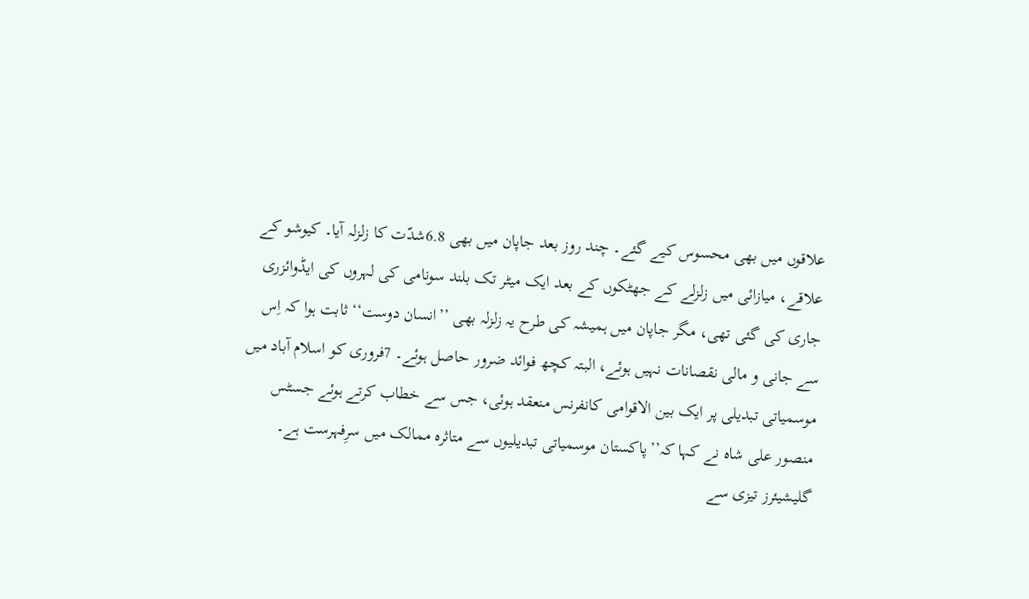علاقوں میں بھی محسوس کیے گئے۔ چند روز بعد جاپان میں بھی 6.8شدّت کا زلزلہ آیا۔ کیوشو کے علاقے، میازائی میں زلزلے کے جھٹکوں کے بعد ایک میٹر تک بلند سونامی کی لہروں کی ایڈوائزری جاری کی گئی تھی، مگر جاپان میں ہمیشہ کی طرح یہ زلزلہ بھی ’’انسان دوست‘‘ ثابت ہوا کہ اِس سے جانی و مالی نقصانات نہیں ہوئے، البتہ کچھ فوائد ضرور حاصل ہوئے۔ 7فروری کو اسلام آباد میں موسمیاتی تبدیلی پر ایک بین الاقوامی کانفرنس منعقد ہوئی، جس سے خطاب کرتے ہوئے جسٹس منصور علی شاہ نے کہا کہ’’پاکستان موسمیاتی تبدیلیوں سے متاثرہ ممالک میں سرِفہرست ہے۔
گلیشیئرز تیزی سے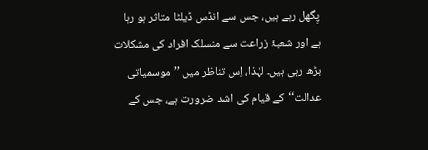پِگھل رہے ہیں، جس سے انڈس ڈیلٹا متاثر ہو رہا ہے اور شعبۂ زراعت سے منسلک افراد کی مشکلات بڑھ رہی ہیں۔ لہٰذا، اِس تناظر میں ’’موسمیاتی عدالت‘‘کے قیام کی اشد ضرورت ہے، جس کے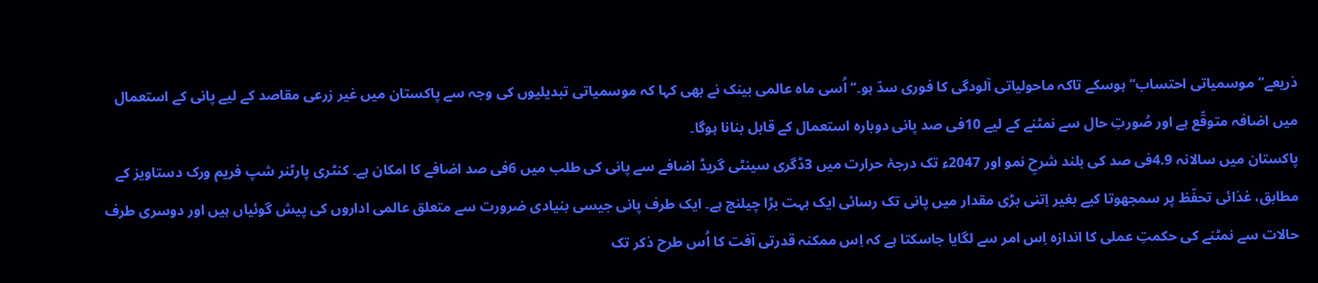ذریعے’’موسمیاتی احتساب‘‘ ہوسکے تاکہ ماحولیاتی آلودگی کا فوری سدّ ہو۔‘‘ اُسی ماہ عالمی بینک نے بھی کہا کہ موسمیاتی تبدیلیوں کی وجہ سے پاکستان میں غیر زرعی مقاصد کے لیے پانی کے استعمال میں اضافہ متوقّع ہے اور صُورتِ حال سے نمٹنے کے لیے 10فی صد پانی دوبارہ استعمال کے قابل بنانا ہوگا۔
پاکستان میں سالانہ 4.9فی صد کی بلند شرحِ نمو اور 2047ء تک درجۂ حرارت میں 3ڈگری سینٹی گریڈ اضافے سے پانی کی طلب میں 6فی صد اضافے کا امکان ہے۔ کنٹری پارٹنر شپ فریم ورک دستاویز کے مطابق، غذائی تحفّظ پر سمجھوتا کیے بغیر اِتنی بڑی مقدار میں پانی تک رسائی ایک بہت بڑا چیلنج ہے۔ ایک طرف پانی جیسی بنیادی ضرورت سے متعلق عالمی اداروں کی پیش گوئیاں ہیں اور دوسری طرف حالات سے نمٹنے کی حکمتِ عملی کا اندازہ اِس امر سے لگایا جاسکتا ہے کہ اِس ممکنہ قدرتی آفت کا اُس طرح ذکر تک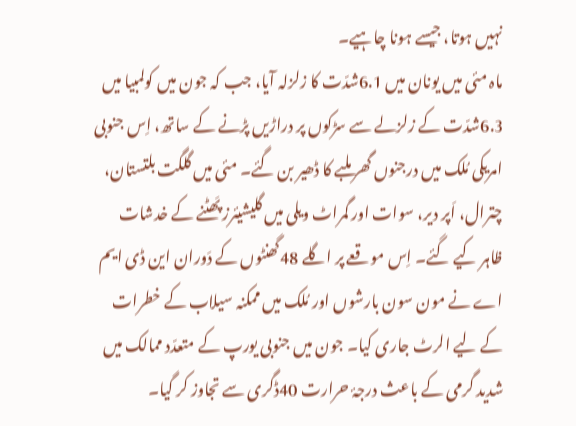نہیں ہوتا، جیسے ہونا چاہیے۔
ماہ مئی میں یونان میں 6.1شدّت کا زلزلہ آیا، جب کہ جون میں کولمبیا میں 6.3شدّت کے زلزلے سے سڑکوں پر دراڑیں پڑنے کے ساتھ، اِس جنوبی امریکی مُلک میں درجنوں گھر ملبے کا ڈھیر بن گئے۔ مئی میں گلگت بلتستان، چترال، اَپر دیر، سوات اور گمراٹ ویلی میں گلیشیئرز پَھٹنے کے خدشات ظاہر کیے گئے۔ اِس موقعے پر اگلے 48گھنٹوں کے دَوران این ڈی ایم اے نے مون سون بارشوں اور مُلک میں ممکنہ سیلاب کے خطرات کے لیے الرٹ جاری کیا۔ جون میں جنوبی یورپ کے متعدّد ممالک میں شدید گرمی کے باعث درجۂ حرارت 40ڈگری سے تجاوز کر گیا۔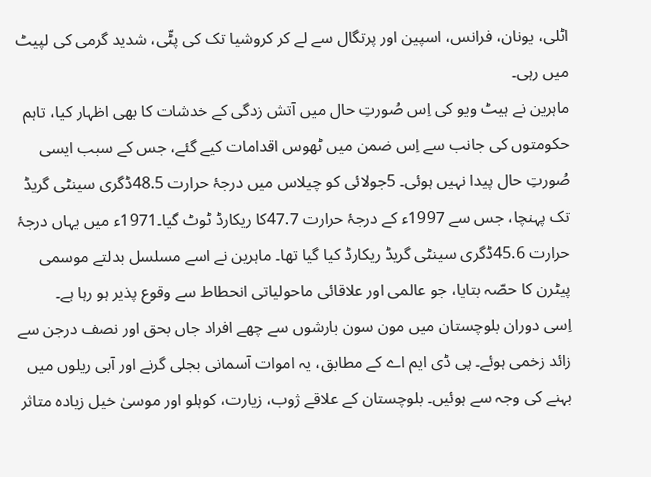اٹلی، یونان، فرانس، اسپین اور پرتگال سے لے کر کروشیا تک کی پٹّی، شدید گرمی کی لپیٹ میں رہی۔
ماہرین نے ہیٹ ویو کی اِس صُورتِ حال میں آتش زدگی کے خدشات کا بھی اظہار کیا، تاہم حکومتوں کی جانب سے اِس ضمن میں ٹھوس اقدامات کیے گئے، جس کے سبب ایسی صُورتِ حال پیدا نہیں ہوئی۔ 5جولائی کو چیلاس میں درجۂ حرارت 48.5ڈگری سینٹی گریڈ تک پہنچا، جس سے 1997ء کے درجۂ حرارت 47.7کا ریکارڈ ٹوٹ گیا۔1971ء میں یہاں درجۂ حرارت 45.6ڈگری سینٹی گریڈ ریکارڈ کیا گیا تھا۔ ماہرین نے اسے مسلسل بدلتے موسمی پیٹرن کا حصّہ بتایا، جو عالمی اور علاقائی ماحولیاتی انحطاط سے وقوع پذیر ہو رہا ہے۔
اِسی دوران بلوچستان میں مون سون بارشوں سے چھے افراد جاں بحق اور نصف درجن سے زائد زخمی ہوئے۔ پی ڈی ایم اے کے مطابق، یہ اموات آسمانی بجلی گرنے اور آبی ریلوں میں بہنے کی وجہ سے ہوئیں۔ بلوچستان کے علاقے ژوب، زیارت، کوہلو اور موسیٰ خیل زیادہ متاثر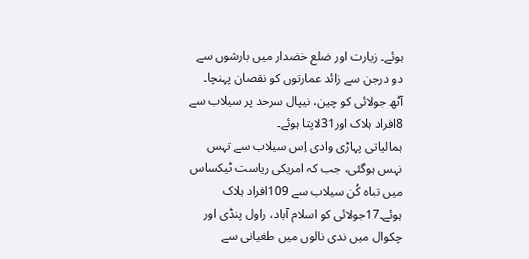ہوئے۔ زیارت اور ضلع خضدار میں بارشوں سے دو درجن سے زائد عمارتوں کو نقصان پہنچا۔ آٹھ جولائی کو چین، نیپال سرحد پر سیلاب سے 8افراد ہلاک اور31لاپتا ہوئے۔
ہمالیاتی پہاڑی وادی اِس سیلاب سے تہس نہس ہوگئی، جب کہ امریکی ریاست ٹیکساس میں تباہ کُن سیلاب سے 109افراد ہلاک ہوئے۔17جولائی کو اسلام آباد، راول پنڈی اور چکوال میں ندی نالوں میں طغیانی سے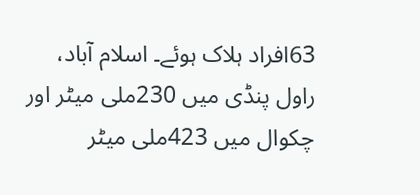63افراد ہلاک ہوئے۔ اسلام آباد، راول پنڈی میں 230ملی میٹر اور چکوال میں 423ملی میٹر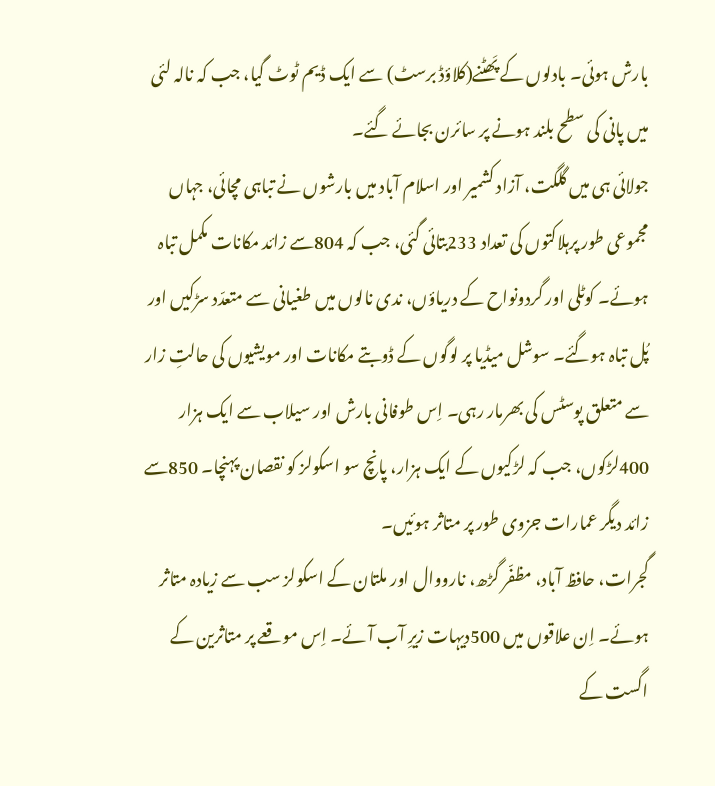بارش ہوئی۔ بادلوں کے پَھٹنے(کلاؤڈ برسٹ) سے ایک ڈیم ٹوٹ گیا، جب کہ نالہ لئی میں پانی کی سطح بلند ہونے پر سائرن بجائے گئے۔
جولائی ہی میں گلگت، آزاد کشمیر اور اسلام آباد میں بارشوں نے تباہی مچائی، جہاں مجموعی طور پرہلاکتوں کی تعداد 233بتائی گئی، جب کہ 804سے زائد مکانات مکمل تباہ ہوئے۔ کوٹلی اور گردونواح کے دریاؤں، ندی نالوں میں طغیانی سے متعدّد سڑکیں اور پُل تباہ ہوگئے۔ سوشل میڈیا پر لوگوں کے ڈوبتے مکانات اور مویشیوں کی حالتِ زار سے متعلق پوسٹس کی بھرمار رہی۔ اِس طوفانی بارش اور سیلاب سے ایک ہزار 400لڑکوں، جب کہ لڑکیوں کے ایک ہزار، پانچ سو اسکولز کو نقصان پہنچا۔ 850سے زائد دیگر عمارات جزوی طور پر متاثر ہوئیں۔
گجرات، حافظ آباد، مظفّر گڑھ، نارووال اور ملتان کے اسکولز سب سے زیادہ متاثر ہوئے۔ اِن علاقوں میں 500دیہات زیرِ آب آئے۔ اِس موقعے پر متاثرین کے اگست کے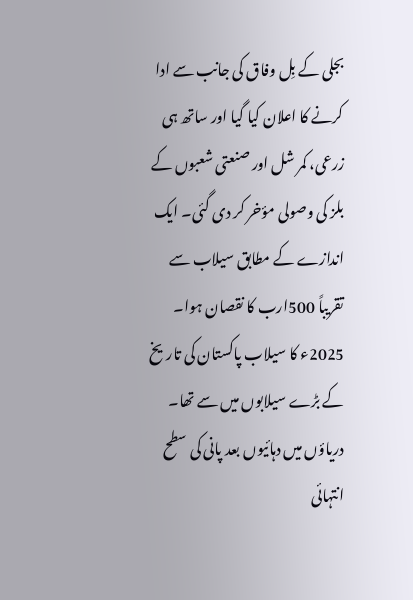بجلی کے بِل وفاق کی جانب سے ادا کرنے کا اعلان کیا گیا اور ساتھ ہی زرعی، کمر شل اور صنعتی شعبوں کے بلز کی وصولی مؤخر کر دی گئی۔ ایک اندازے کے مطابق سیلاب سے تقریباً 500ارب کا نقصان ہوا۔ 2025ء کا سیلاب پاکستان کی تاریخ کے بڑے سیلابوں میں سے تھا۔ دریاؤں میں دہائیوں بعد پانی کی سطح انتہائی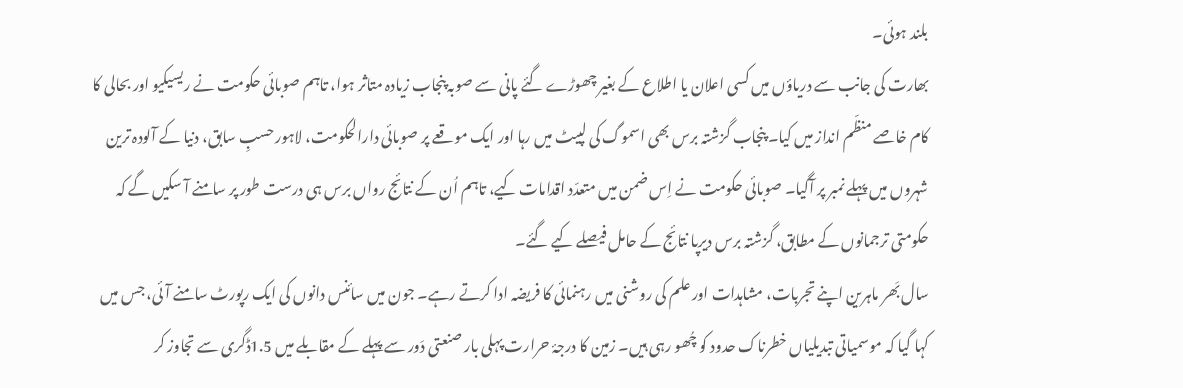بلند ہوئی۔
بھارت کی جانب سے دریاؤں میں کسی اعلان یا اطلاع کے بغیر چھوڑے گئے پانی سے صوبہ پنجاب زیادہ متاثر ہوا، تاہم صوبائی حکومت نے ریسیکیو اور بحالی کا کام خاصے منظّم انداز میں کیا۔ پنجاب گزشتہ برس بھی اسموگ کی لپیٹ میں رہا اور ایک موقعے پر صوبائی دارالحکومت، لاہور حسبِ سابق، دنیا کے آلودہ ترین شہروں میں پہلے نمبر پر آگیا۔ صوبائی حکومت نے اِس ضمن میں متعدّد اقدامات کیے، تاہم اُن کے نتائج رواں برس ہی درست طور پر سامنے آ سکیں گے کہ حکومتی ترجمانوں کے مطابق، گزشتہ برس دیرپا نتائج کے حامل فیصلے کیے گئے۔
سال بَھر ماہرین اپنے تجربات، مشاہدات اور علم کی روشنی میں رہنمائی کا فریضہ ادا کرتے رہے۔ جون میں سائنس دانوں کی ایک رپورٹ سامنے آئی، جس میں کہا گیا کہ موسمیاتی تبدیلیاں خطرناک حدود کو چُھو رہی ہیں۔ زمین کا درجۂ حرارت پہلی بار صنعتی دَور سے پہلے کے مقابلے میں 1.5ڈگری سے تجاوز کر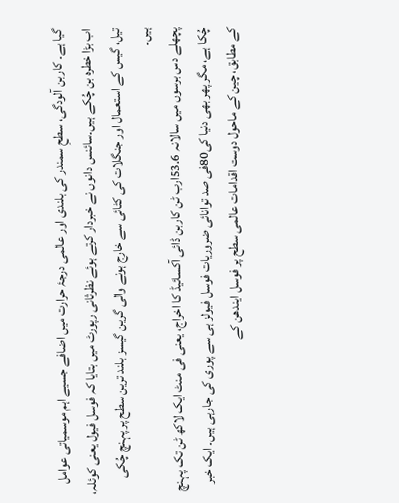گیا ہے۔ کاربن آلودگی، سطحِ سمندر کی بلندی اور عالمی درجۂ حرارت میں اضافے جسیے اہم موسمیاتی عوامل اب بڑا خطرہ بن چُکے ہیں۔سائنس دانوں نے خبردار کرتے ہوئے نظرثانی رپورٹ میں بتایا کہ فوسل فیول یعنی کوئلہ، تیل، گیس کے استعمال اور جنگلات کی کٹائی سے خارج ہونے والی گرین گیسز بلند ترین سطح پر پہنچ چُکی ہیں۔
پچھلے دس برسوں میں سالانہ 53.6ارب ٹن کاربن ڈائی آکسائیڈ کا اخراج، یعنی فی منٹ ایک لاکھ ٹن تک پہنچ چُکا ہے، مگر پھر بھی دنیا کی80فی صد توانائی ضروریات فوسل فیولز ہی سے پوری کی جارہی ہیں۔ ایک خبر کے مطابق، چین کے ماحول دوست اقدامات عالمی سطح پر فوسل ایندھن کے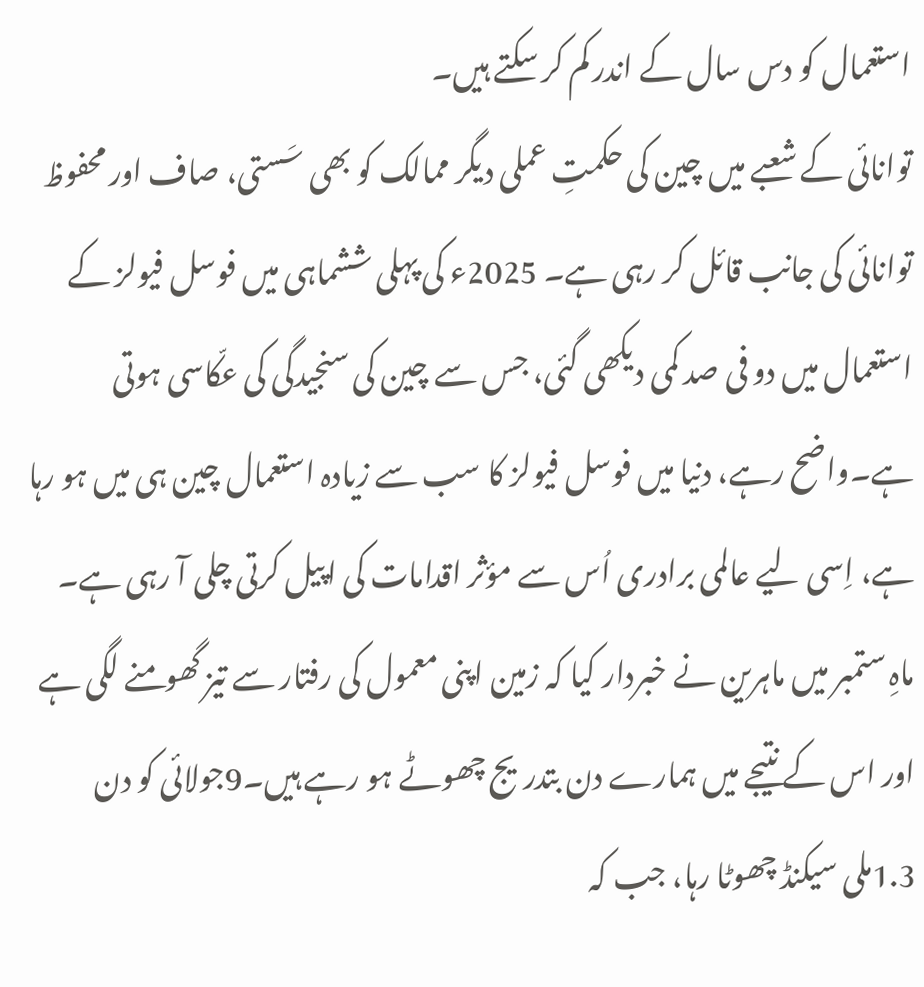استعمال کو دس سال کے اندر کم کر سکتے ہیں۔
توانائی کے شعبے میں چین کی حکمتِ عملی دیگر ممالک کو بھی سَستی، صاف اور محفوظ توانائی کی جانب قائل کر رہی ہے۔ 2025ء کی پہلی ششماہی میں فوسل فیولز کے استعمال میں دو فی صد کمی دیکھی گئی، جس سے چین کی سنجیدگی کی عکّاسی ہوتی ہے۔واضح رہے، دنیا میں فوسل فیولز کا سب سے زیادہ استعمال چین ہی میں ہو رہا ہے، اِسی لیے عالمی برادری اُس سے مؤثر اقدامات کی اپیل کرتی چلی آ رہی ہے۔
ماہِ ستمبر میں ماہرین نے خبردار کیا کہ زمین اپنی معمول کی رفتار سے تیز گھومنے لگی ہے اور اس کے نتیجے میں ہمارے دن بتدریج چھوٹے ہو رہے ہیں۔9جولائی کو دن 1.3ملی سیکنڈ چھوٹا رہا، جب کہ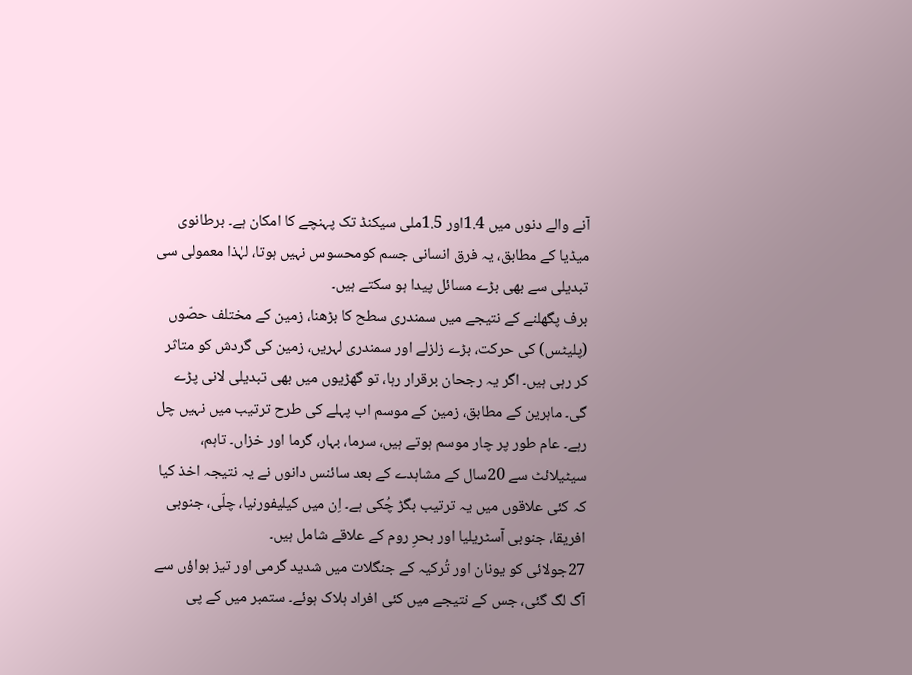آنے والے دنوں میں 1.4اور 1.5ملی سیکنڈ تک پہنچے کا امکان ہے۔ برطانوی میڈیا کے مطابق، یہ فرق انسانی جسم کومحسوس نہیں ہوتا، لہٰذا معمولی سی تبدیلی سے بھی بڑے مسائل پیدا ہو سکتے ہیں۔
برف پگھلنے کے نتیجے میں سمندری سطح کا بڑھنا، زمین کے مختلف حصّوں (پلیٹس) کی حرکت، بڑے زلزلے اور سمندری لہریں، زمین کی گردش کو متاثر کر رہی ہیں۔ اگر یہ رجحان برقرار رہا، تو گھڑیوں میں بھی تبدیلی لانی پڑے گی۔ ماہرین کے مطابق، زمین کے موسم اب پہلے کی طرح ترتیب میں نہیں چل رہے۔ عام طور پر چار موسم ہوتے ہیں، سرما، بہار، گرما اور خزاں۔ تاہم، سیٹیلائٹ سے 20سال کے مشاہدے کے بعد سائنس دانوں نے یہ نتیجہ اخذ کیا کہ کئی علاقوں میں یہ ترتیب بگڑ چُکی ہے۔ اِن میں کیلیفورنیا، چلّی، جنوبی افریقا، جنوبی آسٹریلیا اور بحرِ روم کے علاقے شامل ہیں۔
27جولائی کو یونان اور تُرکیہ کے جنگلات میں شدید گرمی اور تیز ہواؤں سے آگ لگ گئی، جس کے نتیجے میں کئی افراد ہلاک ہوئے۔ ستمبر میں کے پی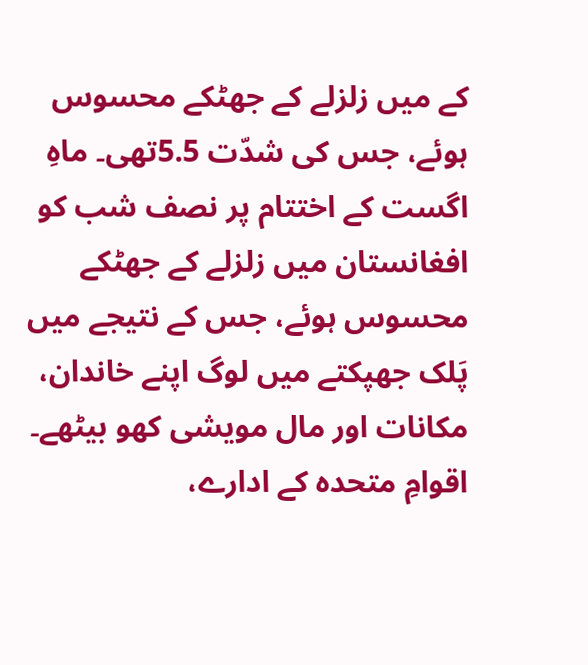کے میں زلزلے کے جھٹکے محسوس ہوئے، جس کی شدّت 5.5تھی۔ ماہِ اگست کے اختتام پر نصف شب کو افغانستان میں زلزلے کے جھٹکے محسوس ہوئے، جس کے نتیجے میں پَلک جھپکتے میں لوگ اپنے خاندان، مکانات اور مال مویشی کھو بیٹھے۔ اقوامِ متحدہ کے ادارے،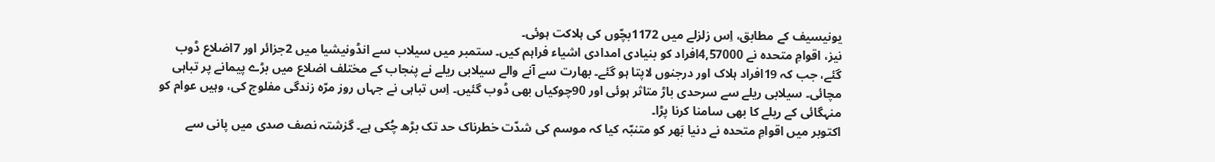یونیسیف کے مطابق، اِس زلزلے میں 1172بچّوں کی ہلاکت ہوئی۔
نیز، اقوامِ متحدہ نے 4,57000افراد کو بنیادی امدادی اشیاء فراہم کیں۔ ستمبر میں سیلاب سے انڈونیشیا میں 2جزائر اور 7اضلاع ڈوب گئے، جب کہ 19افراد ہلاک اور درجنوں لاپتا ہو گئے۔ بھارت سے آنے والے سیلابی ریلے نے پنجاب کے مختلف اضلاع میں بڑے پیمانے پر تباہی مچائی۔ سیلابی ریلے سے سرحدی باڑ متاثر ہوئی اور 90چوکیاں بھی ڈوب گئیں۔ اِس تباہی نے جہاں روز مرّہ زندگی مفلوج کی، وہیں عوام کو منہگائی کے ریلے کا بھی سامنا کرنا پڑا۔
اکتوبر میں اقوامِ متحدہ نے دنیا بَھر کو متنبّہ کیا کہ موسم کی شدّت خطرناک حد تک بڑھ چُکی ہے۔ گزشتہ نصف صدی میں پانی سے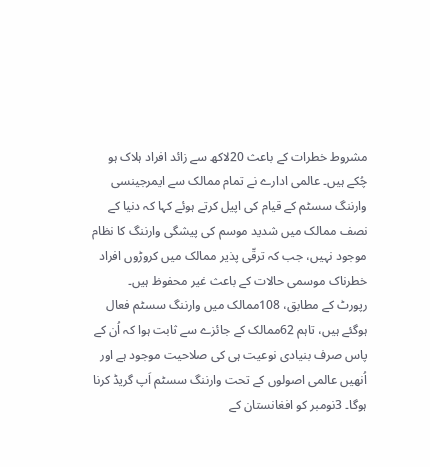مشروط خطرات کے باعث 20لاکھ سے زائد افراد ہلاک ہو چُکے ہیں۔ عالمی ادارے نے تمام ممالک سے ایمرجینسی وارننگ سسٹم کے قیام کی اپیل کرتے ہوئے کہا کہ دنیا کے نصف ممالک میں شدید موسم کی پیشگی وارننگ کا نظام موجود نہیں، جب کہ ترقّی پذیر ممالک میں کروڑوں افراد خطرناک موسمی حالات کے باعث غیر محفوظ ہیں۔
رپورٹ کے مطابق، 108ممالک میں وارننگ سسٹم فعال ہوگئے ہیں، تاہم 62ممالک کے جائزے سے ثابت ہوا کہ اُن کے پاس صرف بنیادی نوعیت ہی کی صلاحیت موجود ہے اور اُنھیں عالمی اصولوں کے تحت وارننگ سسٹم اَپ گریڈ کرنا ہوگا۔ 3نومبر کو افغانستان کے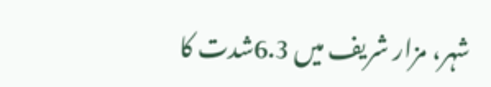شہر، مزار شریف میں 6.3شدت کا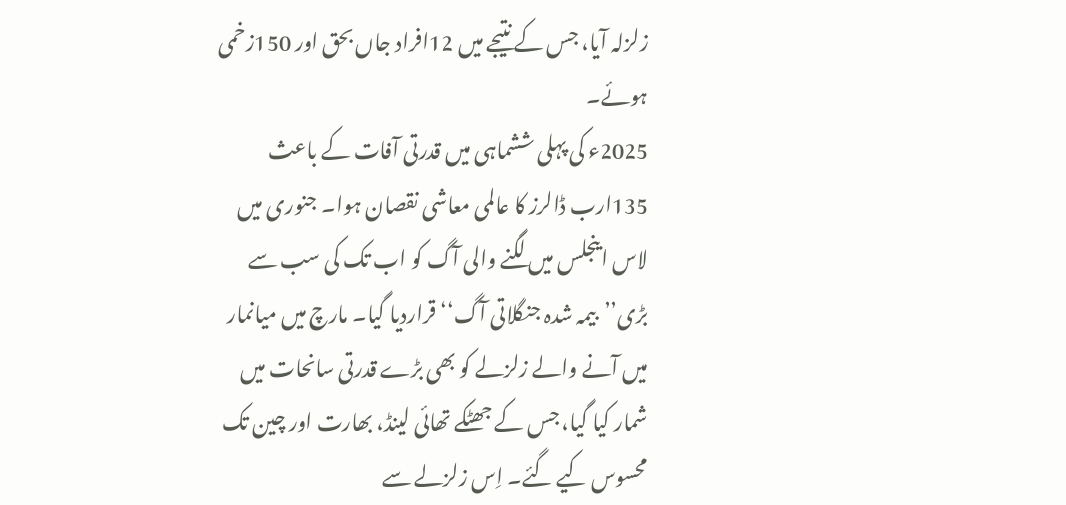زلزلہ آیا، جس کے نتیجے میں 12افراد جاں بحق اور 150زخمی ہوئے۔
2025ء کی پہلی ششماہی میں قدرتی آفات کے باعث 135ارب ڈالرز کا عالمی معاشی نقصان ہوا۔ جنوری میں لاس اینجلس میں لگنے والی آگ کو اب تک کی سب سے بڑی’’بیمہ شدہ جنگلاتی آگ‘‘ قراردیا گیا۔ مارچ میں میانمار میں آنے والے زلزلے کو بھی بڑے قدرتی سانحات میں شمار کیا گیا، جس کے جھٹکے تھائی لینڈ، بھارت اور چین تک محسوس کیے گئے۔ اِس زلزلے سے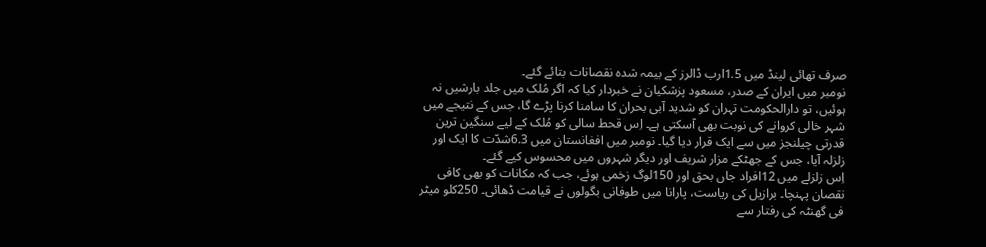صرف تھائی لینڈ میں 1.5ارب ڈالرز کے بیمہ شدہ نقصانات بتائے گئے۔
نومبر میں ایران کے صدر، مسعود پزشکیان نے خبردار کیا کہ اگر مُلک میں جلد بارشیں نہ ہوئیں، تو دارالحکومت تہران کو شدید آبی بحران کا سامنا کرنا پڑے گا، جس کے نتیجے میں شہر خالی کروانے کی نوبت بھی آسکتی ہے۔ اِس قحط سالی کو مُلک کے لیے سنگین ترین قدرتی چیلنجز میں سے ایک قرار دیا گیا۔ نومبر میں افغانستان میں 6.3شدّت کا ایک اور زلزلہ آیا، جس کے جھٹکے مزار شریف اور دیگر شہروں میں محسوس کیے گئے۔
اِس زلزلے میں 12افراد جاں بحق اور 150لوگ زخمی ہوئے، جب کہ مکانات کو بھی کافی نقصان پہنچا۔ برازیل کی ریاست، پارانا میں طوفانی بگولوں نے قیامت ڈھائی۔ 250کلو میٹر فی گھنٹہ کی رفتار سے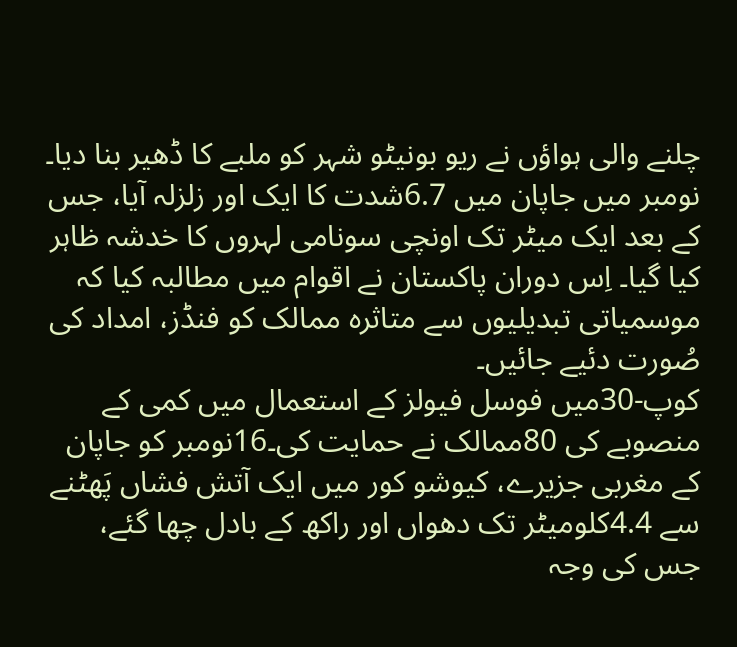چلنے والی ہواؤں نے ریو بونیٹو شہر کو ملبے کا ڈھیر بنا دیا۔ نومبر میں جاپان میں 6.7شدت کا ایک اور زلزلہ آیا، جس کے بعد ایک میٹر تک اونچی سونامی لہروں کا خدشہ ظاہر کیا گیا۔ اِس دوران پاکستان نے اقوام میں مطالبہ کیا کہ موسمیاتی تبدیلیوں سے متاثرہ ممالک کو فنڈز، امداد کی صُورت دئیے جائیں۔
کوپ-30میں فوسل فیولز کے استعمال میں کمی کے منصوبے کی 80ممالک نے حمایت کی۔16نومبر کو جاپان کے مغربی جزیرے، کیوشو کور میں ایک آتش فشاں پَھٹنے سے 4.4کلومیٹر تک دھواں اور راکھ کے بادل چھا گئے، جس کی وجہ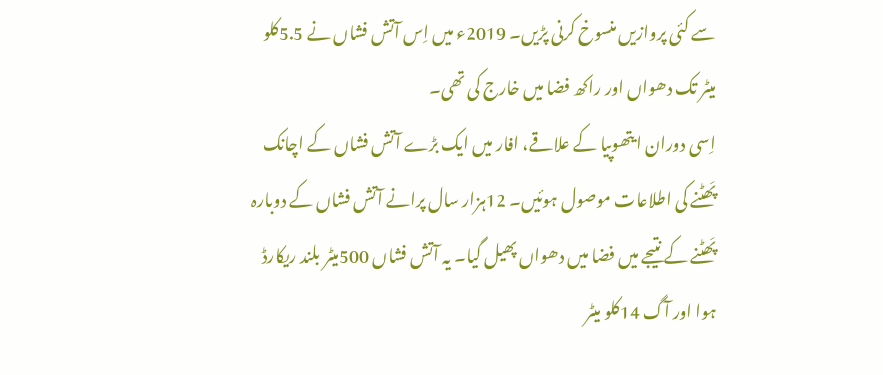سے کئی پروازیں منسوخ کرنی پڑیں۔ 2019ء میں اِس آتش فشاں نے 5.5کلو میٹر تک دھواں اور راکھ فضا میں خارج کی تھی۔
اِسی دوران ایتھوپیا کے علاقے، افار میں ایک بڑے آتش فشاں کے اچانک پَھٹنے کی اطلاعات موصول ہوئیں۔ 12ہزار سال پرانے آتش فشاں کے دوبارہ پَھٹنے کے نتیجے میں فضا میں دھواں پھیل گیا۔ یہ آتش فشاں 500میٹر بلند ریکارڈ ہوا اور آگ 14کلو میٹر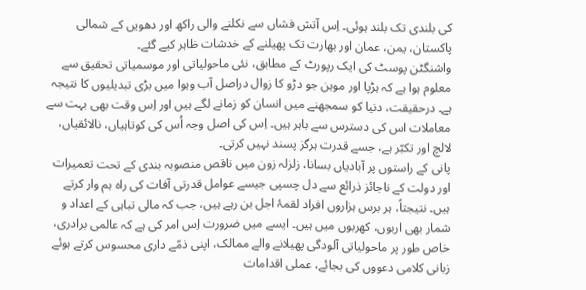کی بلندی تک بلند ہوئی۔ اِس آتش فشاں سے نکلنے والی راکھ اور دھویں کے شمالی پاکستان، یمن، عمان اور بھارت تک پھیلنے کے خدشات ظاہر کیے گئے۔
واشنگٹن پوسٹ کی ایک رپورٹ کے مطابق، نئی ماحولیاتی اور موسمیاتی تحقیق سے معلوم ہوا ہے کہ ہڑپا اور موہن جو دڑو کا زوال دراصل آب وہوا میں بڑی تبدیلیوں کا نتیجہ ہے۔ درحقیقت، دنیا کو سمجھنے میں انسان کو زمانے لگے ہیں اور اِس وقت بھی بہت سے معاملات اس کی دسترس سے باہر ہیں۔ اِس کی اصل وجہ اُس کی کوتاہیاں، نالائقیاں، لالچ اور تکبّر ہے، جسے قدرت ہرگز پسند نہیں کرتی۔
پانی کے راستوں پر آبادیاں بسانا، زلزلہ زون میں ناقص منصوبہ بندی کے تحت تعمیرات اور دولت کے ناجائز ذرائع سے دل چسپی جیسے عوامل قدرتی آفات کی راہ ہم وار کرتے ہیں۔ نتیجتاً، ہر برس ہزاروں افراد لقمۂ اجل بن رہے ہیں، جب کہ مالی تباہی کے اعداد و شمار بھی اربوں، کھربوں میں ہیں۔ ایسے میں ضرورت اِس امر کی ہے کہ عالمی برادری، خاص طور پر ماحولیاتی آلودگی پھیلانے والے ممالک، اپنی ذمّے داری محسوس کرتے ہوئے زبانی کلامی دعووں کی بجائے، عملی اقدامات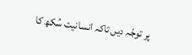پر توجّہ دیں تاکہ انسانیت سُکھ کا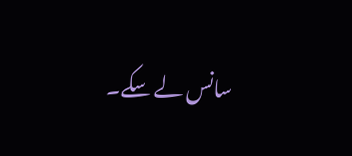سانس لے سکے۔